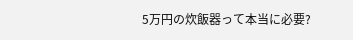5万円の炊飯器って本当に必要?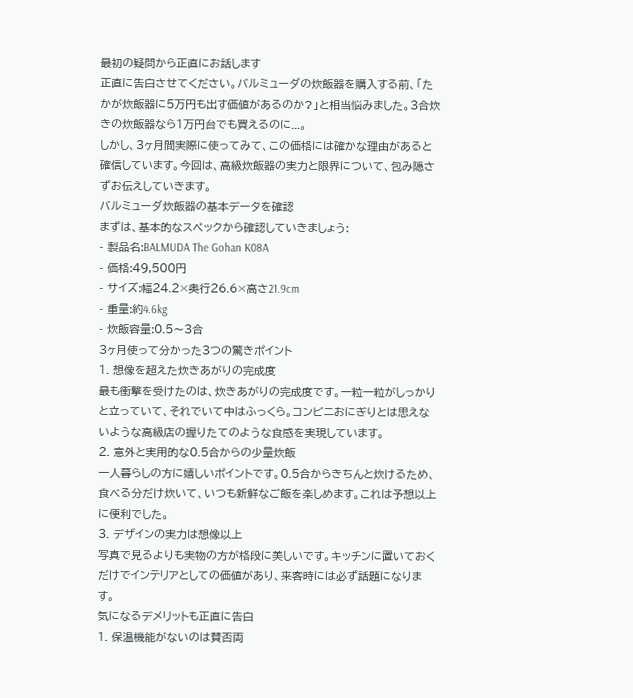最初の疑問から正直にお話します
正直に告白させてください。バルミューダの炊飯器を購入する前、「たかが炊飯器に5万円も出す価値があるのか?」と相当悩みました。3合炊きの炊飯器なら1万円台でも買えるのに...。
しかし、3ヶ月間実際に使ってみて、この価格には確かな理由があると確信しています。今回は、高級炊飯器の実力と限界について、包み隠さずお伝えしていきます。
バルミューダ炊飯器の基本データを確認
まずは、基本的なスペックから確認していきましょう:
- 製品名:BALMUDA The Gohan K08A
- 価格:49,500円
- サイズ:幅24.2×奥行26.6×高さ21.9cm
- 重量:約4.6kg
- 炊飯容量:0.5〜3合
3ヶ月使って分かった3つの驚きポイント
1. 想像を超えた炊きあがりの完成度
最も衝撃を受けたのは、炊きあがりの完成度です。一粒一粒がしっかりと立っていて、それでいて中はふっくら。コンビニおにぎりとは思えないような高級店の握りたてのような食感を実現しています。
2. 意外と実用的な0.5合からの少量炊飯
一人暮らしの方に嬉しいポイントです。0.5合からきちんと炊けるため、食べる分だけ炊いて、いつも新鮮なご飯を楽しめます。これは予想以上に便利でした。
3. デザインの実力は想像以上
写真で見るよりも実物の方が格段に美しいです。キッチンに置いておくだけでインテリアとしての価値があり、来客時には必ず話題になります。
気になるデメリットも正直に告白
1. 保温機能がないのは賛否両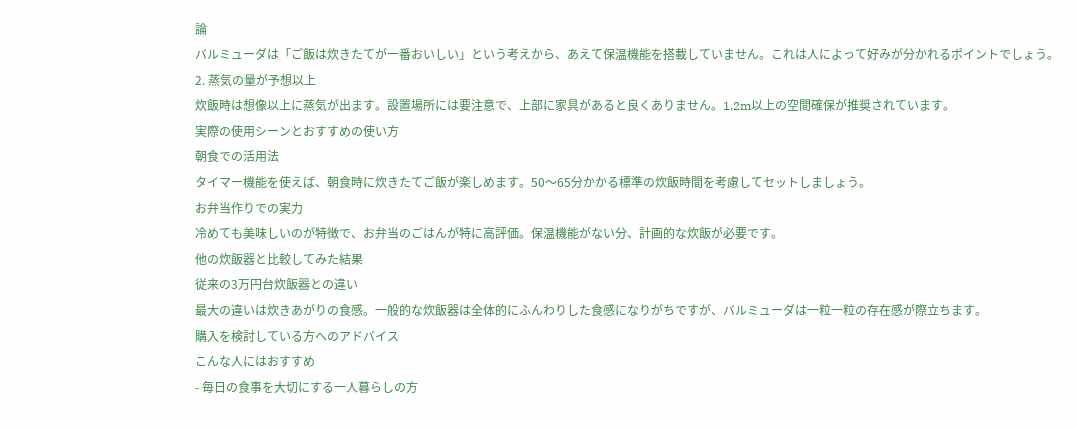論
バルミューダは「ご飯は炊きたてが一番おいしい」という考えから、あえて保温機能を搭載していません。これは人によって好みが分かれるポイントでしょう。
2. 蒸気の量が予想以上
炊飯時は想像以上に蒸気が出ます。設置場所には要注意で、上部に家具があると良くありません。1.2m以上の空間確保が推奨されています。
実際の使用シーンとおすすめの使い方
朝食での活用法
タイマー機能を使えば、朝食時に炊きたてご飯が楽しめます。50〜65分かかる標準の炊飯時間を考慮してセットしましょう。
お弁当作りでの実力
冷めても美味しいのが特徴で、お弁当のごはんが特に高評価。保温機能がない分、計画的な炊飯が必要です。
他の炊飯器と比較してみた結果
従来の3万円台炊飯器との違い
最大の違いは炊きあがりの食感。一般的な炊飯器は全体的にふんわりした食感になりがちですが、バルミューダは一粒一粒の存在感が際立ちます。
購入を検討している方へのアドバイス
こんな人にはおすすめ
- 毎日の食事を大切にする一人暮らしの方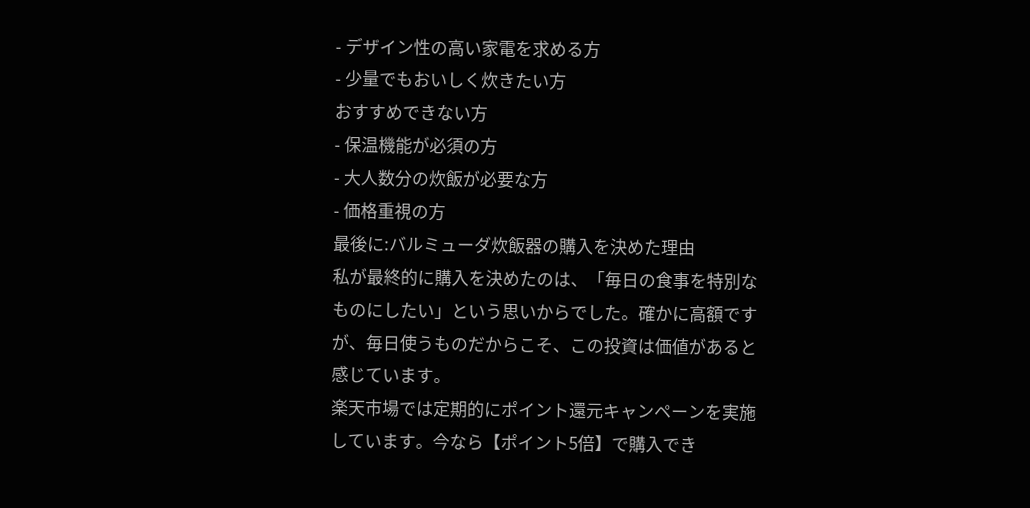- デザイン性の高い家電を求める方
- 少量でもおいしく炊きたい方
おすすめできない方
- 保温機能が必須の方
- 大人数分の炊飯が必要な方
- 価格重視の方
最後に:バルミューダ炊飯器の購入を決めた理由
私が最終的に購入を決めたのは、「毎日の食事を特別なものにしたい」という思いからでした。確かに高額ですが、毎日使うものだからこそ、この投資は価値があると感じています。
楽天市場では定期的にポイント還元キャンペーンを実施しています。今なら【ポイント5倍】で購入でき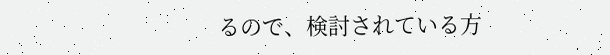るので、検討されている方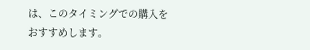は、このタイミングでの購入をおすすめします。